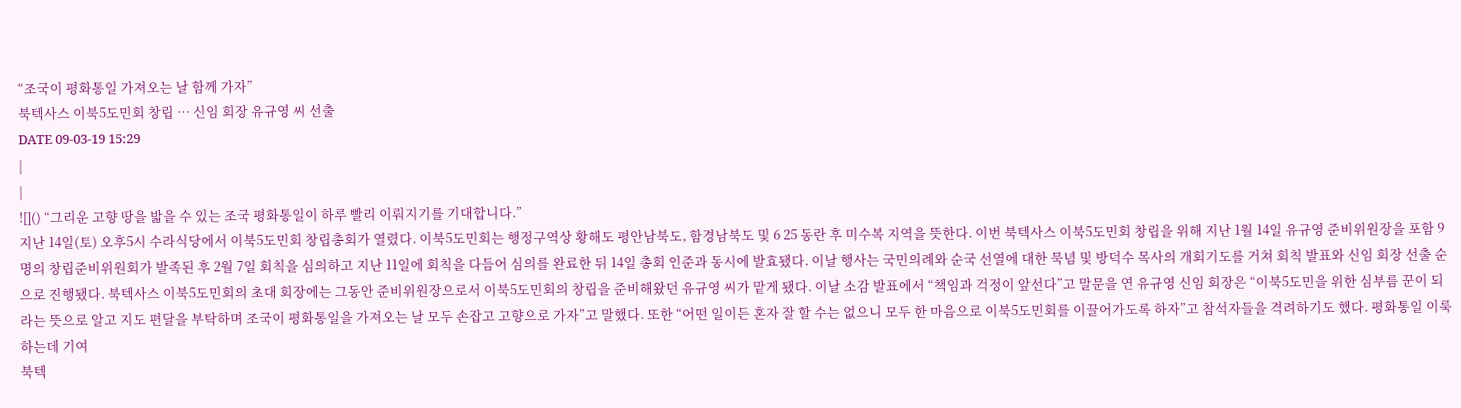“조국이 평화통일 가져오는 날 함께 가자”
북텍사스 이북5도민회 창립 … 신임 회장 유규영 씨 선출
DATE 09-03-19 15:29
|
|
![]() “그리운 고향 땅을 밟을 수 있는 조국 평화통일이 하루 빨리 이뤄지기를 기대합니다.”
지난 14일(토) 오후5시 수라식당에서 이북5도민회 창립총회가 열렸다. 이북5도민회는 행정구역상 황해도 평안남북도, 함경남북도 및 6 25 동란 후 미수복 지역을 뜻한다. 이번 북텍사스 이북5도민회 창립을 위해 지난 1월 14일 유규영 준비위원장을 포함 9명의 창립준비위원회가 발족된 후 2월 7일 회칙을 심의하고 지난 11일에 회칙을 다듬어 심의를 완료한 뒤 14일 총회 인준과 동시에 발효됐다. 이날 행사는 국민의례와 순국 선열에 대한 묵념 및 방덕수 목사의 개회기도를 거쳐 회칙 발표와 신임 회장 선출 순으로 진행됐다. 북텍사스 이북5도민회의 초대 회장에는 그동안 준비위원장으로서 이북5도민회의 창립을 준비해왔던 유규영 씨가 맡게 됐다. 이날 소감 발표에서 “책임과 걱정이 앞선다”고 말문을 연 유규영 신임 회장은 “이북5도민을 위한 심부름 꾼이 되라는 뜻으로 알고 지도 편달을 부탁하며 조국이 평화통일을 가져오는 날 모두 손잡고 고향으로 가자”고 말했다. 또한 “어떤 일이든 혼자 잘 할 수는 없으니 모두 한 마음으로 이북5도민회를 이끌어가도록 하자”고 참석자들을 격려하기도 했다. 평화통일 이룩하는데 기여
북텍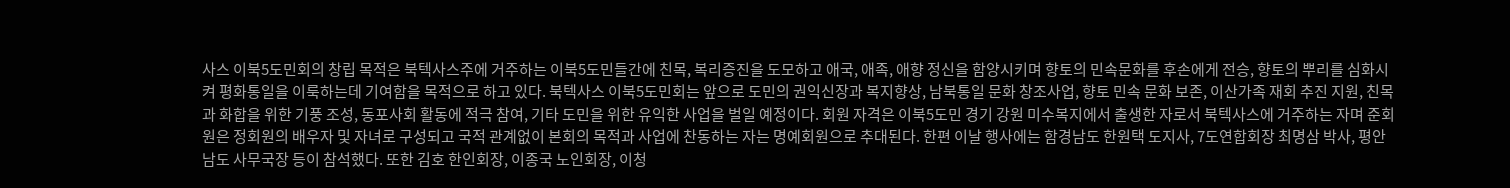사스 이북5도민회의 창립 목적은 북텍사스주에 거주하는 이북5도민들간에 친목, 복리증진을 도모하고 애국, 애족, 애향 정신을 함양시키며 향토의 민속문화를 후손에게 전승, 향토의 뿌리를 심화시켜 평화통일을 이룩하는데 기여함을 목적으로 하고 있다. 북텍사스 이북5도민회는 앞으로 도민의 권익신장과 복지향상, 남북통일 문화 창조사업, 향토 민속 문화 보존, 이산가족 재회 추진 지원, 친목과 화합을 위한 기풍 조성, 동포사회 활동에 적극 참여, 기타 도민을 위한 유익한 사업을 벌일 예정이다. 회원 자격은 이북5도민 경기 강원 미수복지에서 출생한 자로서 북텍사스에 거주하는 자며 준회원은 정회원의 배우자 및 자녀로 구성되고 국적 관계없이 본회의 목적과 사업에 찬동하는 자는 명예회원으로 추대된다. 한편 이날 행사에는 함경남도 한원택 도지사, 7도연합회장 최명삼 박사, 평안남도 사무국장 등이 참석했다. 또한 김호 한인회장, 이종국 노인회장, 이청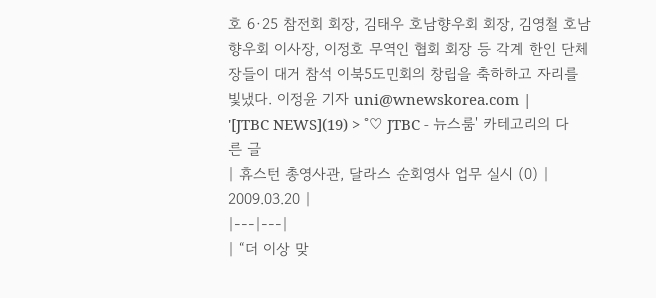호 6·25 참전회 회장, 김태우 호남향우회 회장, 김영철 호남향우회 이사장, 이정호 무역인 협회 회장 등 각계 한인 단체장들이 대거 참석 이북5도민회의 창립을 축하하고 자리를 빛냈다. 이정윤 기자 uni@wnewskorea.com |
'[JTBC NEWS](19) > ˚♡ JTBC - 뉴스룸' 카테고리의 다른 글
| 휴스턴 총영사관, 달라스 순회영사 업무 실시 (0) | 2009.03.20 |
|---|---|
| “더 이상 맞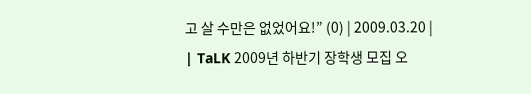고 살 수만은 없었어요!” (0) | 2009.03.20 |
| TaLK 2009년 하반기 장학생 모집 오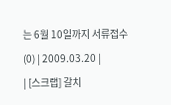는 6월 10일까지 서류접수 (0) | 2009.03.20 |
| [스크랩] 갈치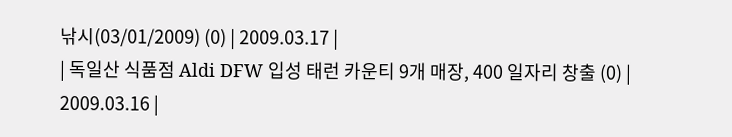낚시(03/01/2009) (0) | 2009.03.17 |
| 독일산 식품점 Aldi DFW 입성 태런 카운티 9개 매장, 400 일자리 창출 (0) | 2009.03.16 |